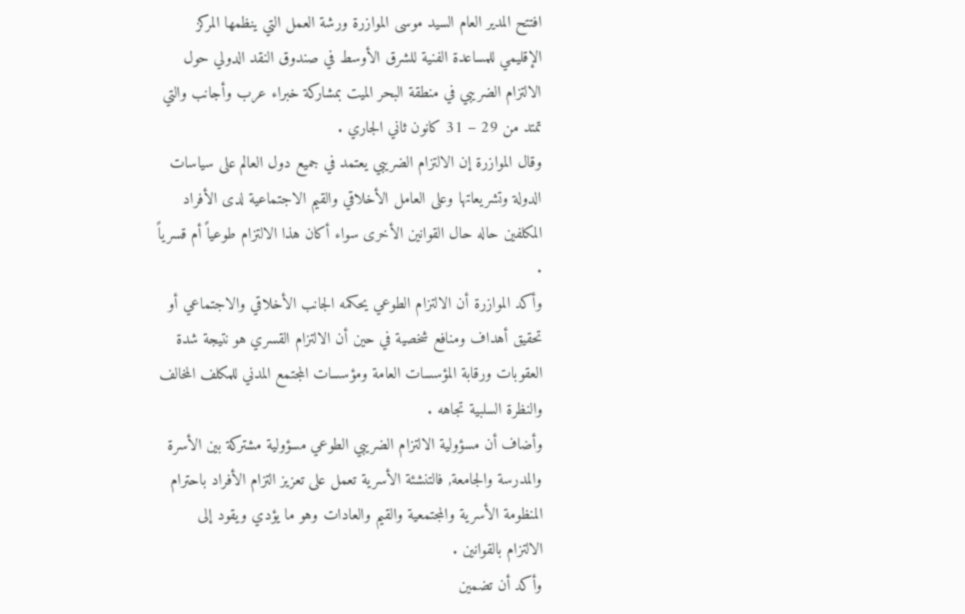افتتح المدير العام السيد موسى الموازرة ورشة العمل التي ينظمها المركز الإقليمي للمساعدة الفنية للشرق الأوسط في صندوق النقد الدولي حول الالتزام الضريبي في منطقة البحر الميت بمشاركة خبراء عرب وأجانب والتي تمتد من 29 – 31 كانون ثاني الجاري .
وقال الموازرة إن الالتزام الضريبي يعتمد في جميع دول العالم على سياسات الدولة وتشريعاتها وعلى العامل الأخلاقي والقيم الاجتماعية لدى الأفراد المكلفين حاله حال القوانين الأخرى سواء أكان هذا الالتزام طوعياً أم قسرياً .
وأكد الموازرة أن الالتزام الطوعي يحكمه الجانب الأخلاقي والاجتماعي أو تحقيق أهداف ومنافع شخصية في حين أن الالتزام القسري هو نتيجة شدة العقوبات ورقابة المؤسسات العامة ومؤسسات المجتمع المدني للمكلف المخالف والنظرة السلبية تجاهه .
وأضاف أن مسؤولية الالتزام الضريبي الطوعي مسؤولية مشتركة بين الأسرة والمدرسة والجامعة, فالتنشئة الأسرية تعمل على تعزيز التزام الأفراد باحترام المنظومة الأسرية والمجتمعية والقيم والعادات وهو ما يؤدي ويقود إلى الالتزام بالقوانين .
وأكد أن تضمين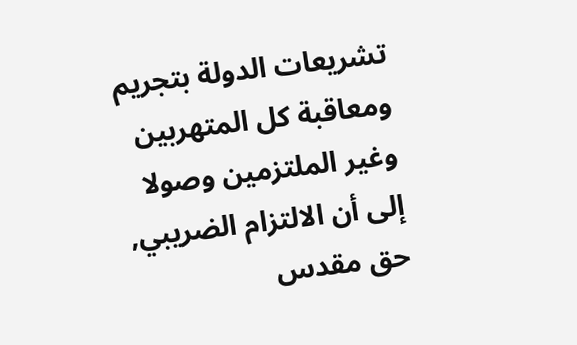تشريعات الدولة بتجريم ومعاقبة كل المتهربين وغير الملتزمين وصولا إلى أن الالتزام الضريبي, حق مقدس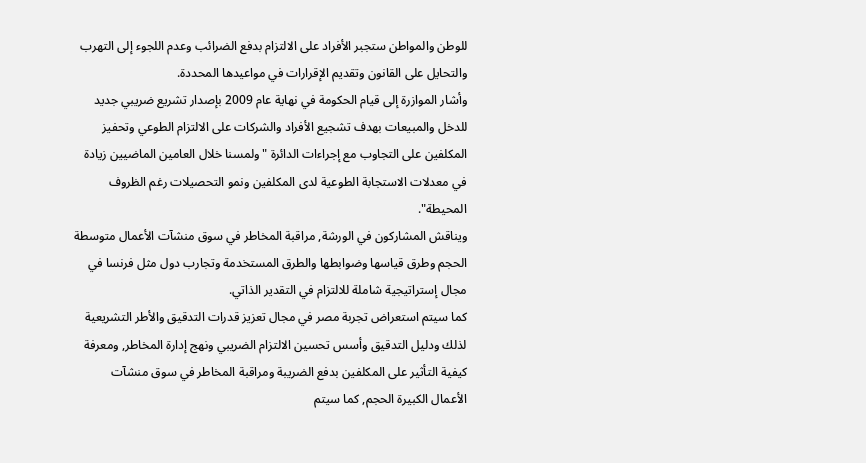للوطن والمواطن ستجبر الأفراد على الالتزام بدفع الضرائب وعدم اللجوء إلى التهرب والتحايل على القانون وتقديم الإقرارات في مواعيدها المحددة.
وأشار الموازرة إلى قيام الحكومة في نهاية عام 2009 بإصدار تشريع ضريبي جديد للدخل والمبيعات بهدف تشجيع الأفراد والشركات على الالتزام الطوعي وتحفيز المكلفين على التجاوب مع إجراءات الدائرة "ولمسنا خلال العامين الماضيين زيادة في معدلات الاستجابة الطوعية لدى المكلفين ونمو التحصيلات رغم الظروف المحيطة".
ويناقش المشاركون في الورشة, مراقبة المخاطر في سوق منشآت الأعمال متوسطة الحجم وطرق قياسها وضوابطها والطرق المستخدمة وتجارب دول مثل فرنسا في مجال إستراتيجية شاملة للالتزام في التقدير الذاتي.
كما سيتم استعراض تجربة مصر في مجال تعزيز قدرات التدقيق والأطر التشريعية لذلك ودليل التدقيق وأسس تحسين الالتزام الضريبي ونهج إدارة المخاطر, ومعرفة كيفية التأثير على المكلفين بدفع الضريبة ومراقبة المخاطر في سوق منشآت الأعمال الكبيرة الحجم, كما سيتم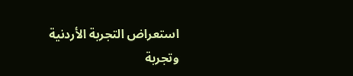استعراض التجربة الأردنية وتجربة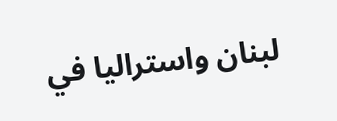لبنان واستراليا في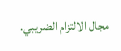مجال الالتزام الضريبي.